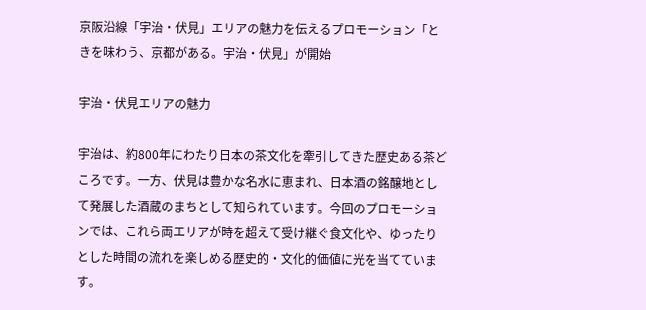京阪沿線「宇治・伏見」エリアの魅力を伝えるプロモーション「ときを味わう、京都がある。宇治・伏見」が開始

宇治・伏見エリアの魅力

宇治は、約800年にわたり日本の茶文化を牽引してきた歴史ある茶どころです。一方、伏見は豊かな名水に恵まれ、日本酒の銘醸地として発展した酒蔵のまちとして知られています。今回のプロモーションでは、これら両エリアが時を超えて受け継ぐ食文化や、ゆったりとした時間の流れを楽しめる歴史的・文化的価値に光を当てています。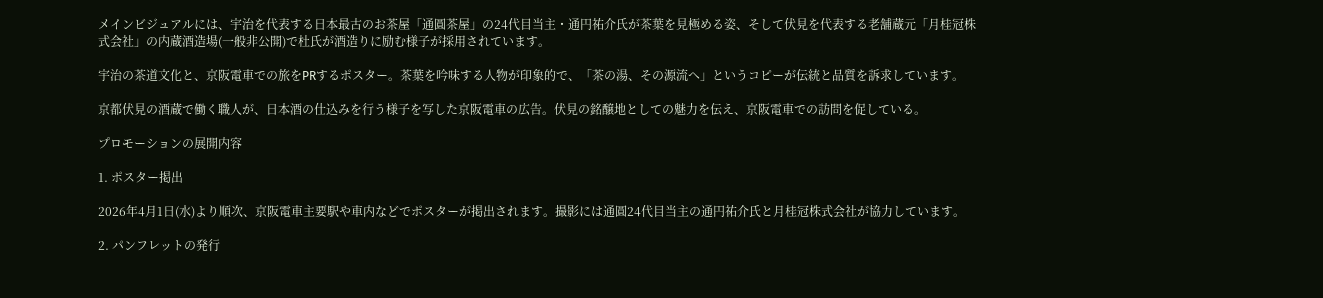メインビジュアルには、宇治を代表する日本最古のお茶屋「通圓茶屋」の24代目当主・通円祐介氏が茶葉を見極める姿、そして伏見を代表する老舗蔵元「月桂冠株式会社」の内蔵酒造場(一般非公開)で杜氏が酒造りに励む様子が採用されています。

宇治の茶道文化と、京阪電車での旅をPRするポスター。茶葉を吟味する人物が印象的で、「茶の湯、その源流へ」というコピーが伝統と品質を訴求しています。

京都伏見の酒蔵で働く職人が、日本酒の仕込みを行う様子を写した京阪電車の広告。伏見の銘醸地としての魅力を伝え、京阪電車での訪問を促している。

プロモーションの展開内容

1. ポスター掲出

2026年4月1日(水)より順次、京阪電車主要駅や車内などでポスターが掲出されます。撮影には通圓24代目当主の通円祐介氏と月桂冠株式会社が協力しています。

2. パンフレットの発行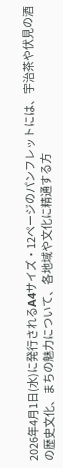2026年4月1日(水)に発行されるA4サイズ・12ページのパンフレットには、宇治茶や伏見の酒の歴史文化、まちの魅力について、各地域や文化に精通する方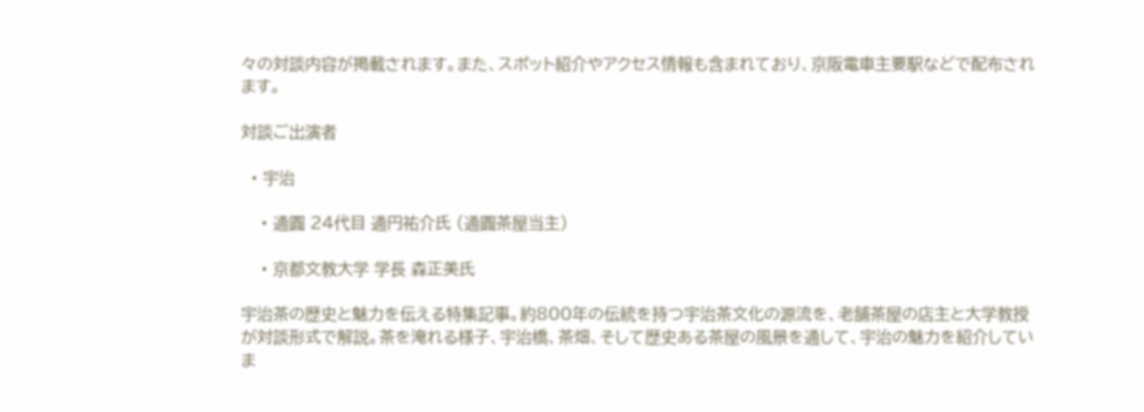々の対談内容が掲載されます。また、スポット紹介やアクセス情報も含まれており、京阪電車主要駅などで配布されます。

対談ご出演者

  • 宇治

    • 通圓 24代目 通円祐介氏 (通圓茶屋当主)

    • 京都文教大学 学長 森正美氏

宇治茶の歴史と魅力を伝える特集記事。約800年の伝統を持つ宇治茶文化の源流を、老舗茶屋の店主と大学教授が対談形式で解説。茶を淹れる様子、宇治橋、茶畑、そして歴史ある茶屋の風景を通して、宇治の魅力を紹介していま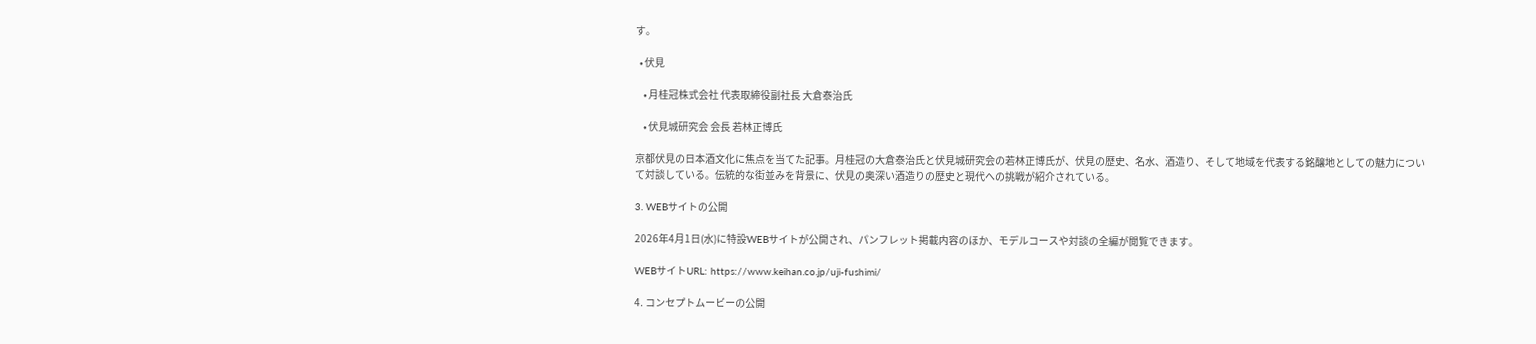す。

  • 伏見

    • 月桂冠株式会社 代表取締役副社長 大倉泰治氏

    • 伏見城研究会 会長 若林正博氏

京都伏見の日本酒文化に焦点を当てた記事。月桂冠の大倉泰治氏と伏見城研究会の若林正博氏が、伏見の歴史、名水、酒造り、そして地域を代表する銘醸地としての魅力について対談している。伝統的な街並みを背景に、伏見の奥深い酒造りの歴史と現代への挑戦が紹介されている。

3. WEBサイトの公開

2026年4月1日(水)に特設WEBサイトが公開され、パンフレット掲載内容のほか、モデルコースや対談の全編が閲覧できます。

WEBサイトURL: https://www.keihan.co.jp/uji-fushimi/

4. コンセプトムービーの公開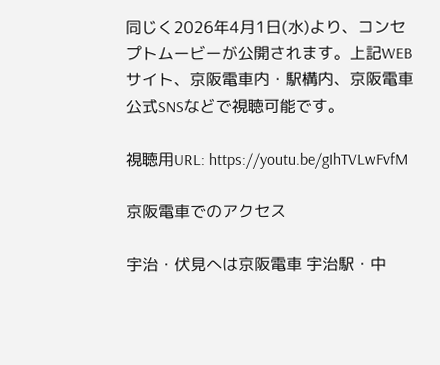同じく2026年4月1日(水)より、コンセプトムービーが公開されます。上記WEBサイト、京阪電車内・駅構内、京阪電車公式SNSなどで視聴可能です。

視聴用URL: https://youtu.be/gIhTVLwFvfM

京阪電車でのアクセス

宇治・伏見へは京阪電車 宇治駅・中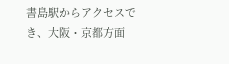書島駅からアクセスでき、大阪・京都方面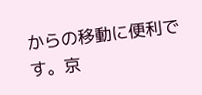からの移動に便利です。京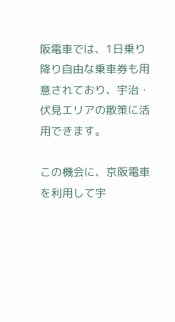阪電車では、1日乗り降り自由な乗車券も用意されており、宇治・伏見エリアの散策に活用できます。

この機会に、京阪電車を利用して宇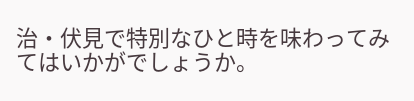治・伏見で特別なひと時を味わってみてはいかがでしょうか。